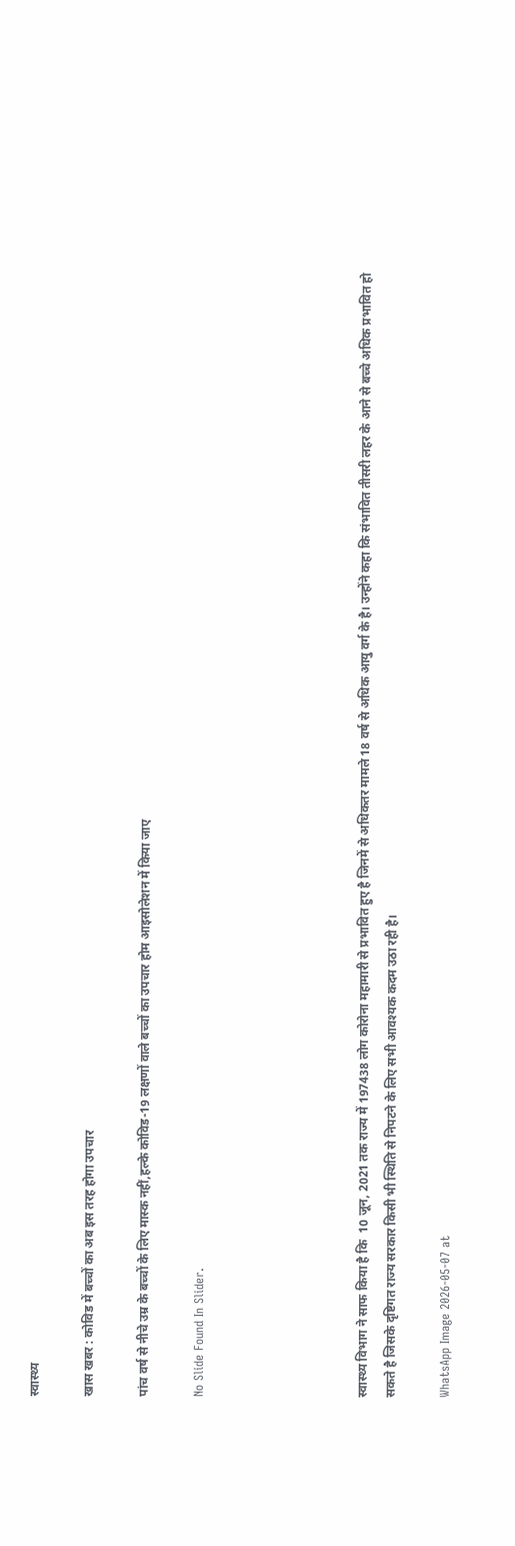स्वास्थ्य

खास खबर : कोविड में बच्चों का अब इस तरह होगा उपचार

पांच वर्ष से नीचे उम्र के बच्चों के लिए मास्क नहीं,हल्के कोविड-19 लक्षणों वाले बच्चों का उपचार होम आइसोलेशन में किया जाए

No Slide Found In Slider.





स्वास्थ्य विभाग ने साफ किया है कि  10 जून, 2021 तक राज्य में 197438 लोग कोरोना महामारी से प्रभावित हुए है जिनमें से अधिकतर मामले 18 वर्ष से अधिक आयु वर्ग के है। उन्होंने कहा कि संभावित तीसरी लहर के आने से बच्चे अधिक प्रभावित हो सकते है जिसके दृष्टिगत राज्य सरकार किसी भी स्थिति से निपटने के लिए सभी आवश्यक कदम उठा रही है।

WhatsApp Image 2026-05-07 at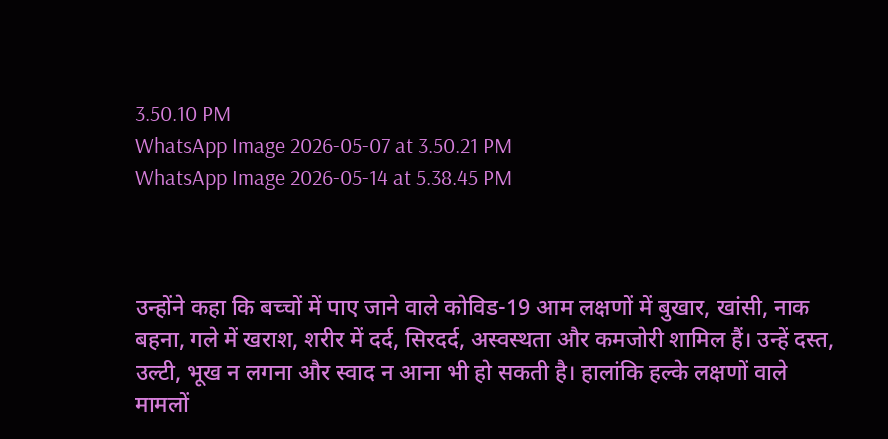3.50.10 PM
WhatsApp Image 2026-05-07 at 3.50.21 PM
WhatsApp Image 2026-05-14 at 5.38.45 PM



उन्होंने कहा कि बच्चों में पाए जाने वाले कोविड-19 आम लक्षणों में बुखार, खांसी, नाक बहना, गले में खराश, शरीर में दर्द, सिरदर्द, अस्वस्थता और कमजोरी शामिल हैं। उन्हें दस्त, उल्टी, भूख न लगना और स्वाद न आना भी हो सकती है। हालांकि हल्के लक्षणों वाले मामलों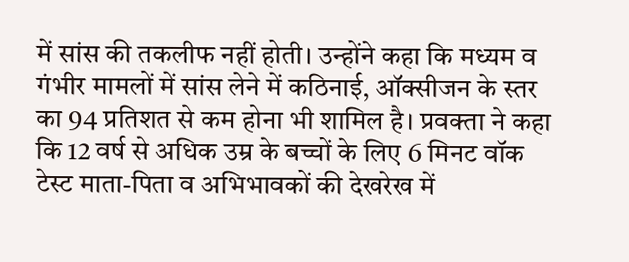में सांस की तकलीफ नहीं होती। उन्होंने कहा कि मध्यम व गंभीर मामलों में सांस लेने में कठिनाई, ऑक्सीजन के स्तर का 94 प्रतिशत से कम होना भी शामिल है। प्रवक्ता ने कहा कि 12 वर्ष से अधिक उम्र के बच्चों के लिए 6 मिनट वॉक टेस्ट माता-पिता व अभिभावकों की देखरेख में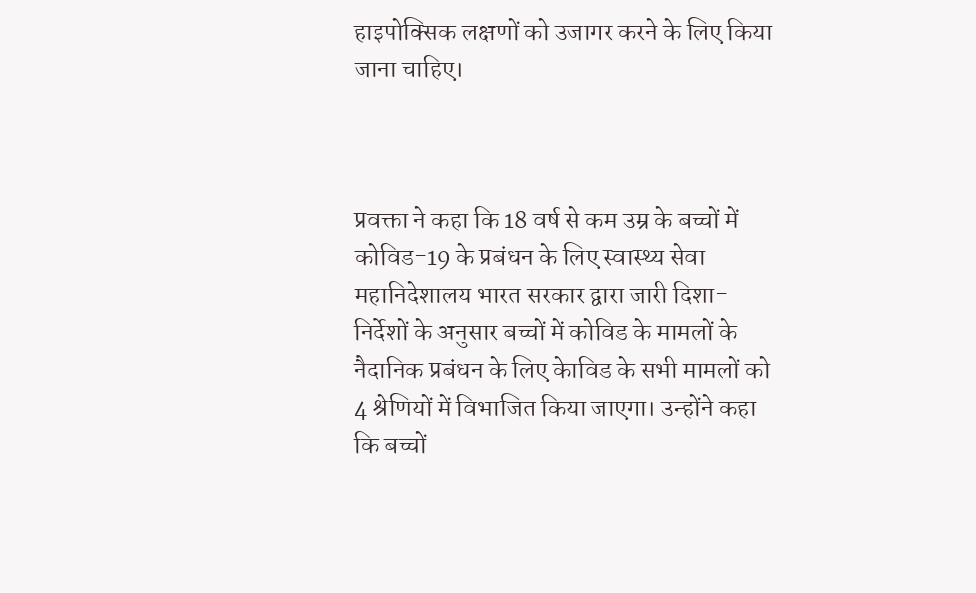हाइपोक्सिक लक्षणों को उजागर करने के लिए किया जाना चाहिए।



प्रवक्ता ने कहा कि 18 वर्ष से कम उम्र के बच्चों में कोविड-19 के प्रबंधन के लिए स्वास्थ्य सेवा महानिदेशालय भारत सरकार द्वारा जारी दिशा-निर्देशों के अनुसार बच्चों में कोविड के मामलों के नैदानिक प्रबंधन के लिए केाविड के सभी मामलों को 4 श्रेणियों में विभाजित किया जाएगा। उन्होंने कहा कि बच्चों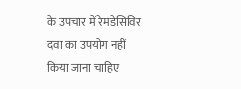के उपचार में रेमडेसिविर दवा का उपयोग नहीं किया जाना चाहिए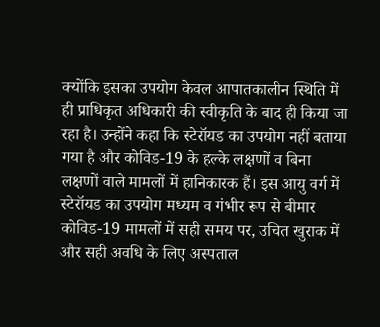क्योंकि इसका उपयोग केवल आपातकालीन स्थिति में ही प्राधिकृत अधिकारी की स्वीकृति के बाद ही किया जा रहा है। उन्होंने कहा कि स्टेरॉयड का उपयोग नहीं बताया गया है और कोविड-19 के हल्के लक्षणों व बिना लक्षणों वाले मामलों में हानिकारक हैं। इस आयु वर्ग में स्टेरॉयड का उपयोग मध्यम व गंभीर रूप से बीमार कोविड-19 मामलों में सही समय पर, उचित खुराक में और सही अवधि के लिए अस्पताल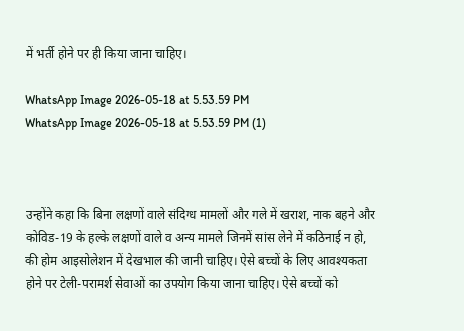में भर्ती होने पर ही किया जाना चाहिए।

WhatsApp Image 2026-05-18 at 5.53.59 PM
WhatsApp Image 2026-05-18 at 5.53.59 PM (1)



उन्होंने कहा कि बिना लक्षणों वाले संदिग्ध मामलों और गले में खराश, नाक बहने और कोविड-19 के हल्के लक्षणों वाले व अन्य मामले जिनमें सांस लेने में कठिनाई न हो, की होम आइसोलेशन में देखभाल की जानी चाहिए। ऐसे बच्चों के लिए आवश्यकता होने पर टेली-परामर्श सेवाओं का उपयोग किया जाना चाहिए। ऐसे बच्चों को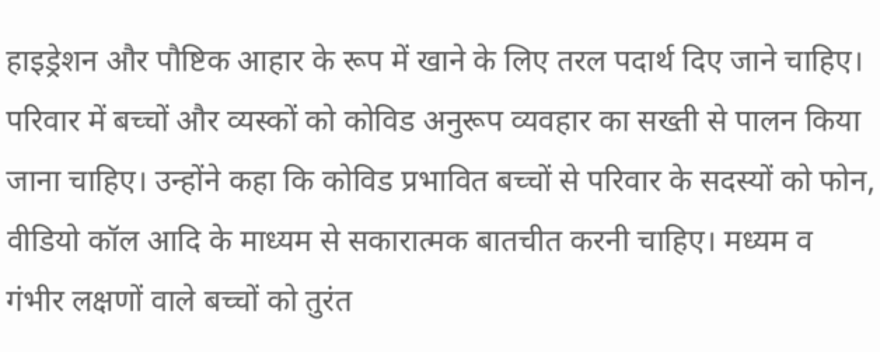हाइड्रेशन और पौष्टिक आहार के रूप में खाने के लिए तरल पदार्थ दिए जाने चाहिए। परिवार में बच्चों और व्यस्कों को कोविड अनुरूप व्यवहार का सख्ती से पालन किया जाना चाहिए। उन्होंने कहा कि कोविड प्रभावित बच्चों से परिवार के सदस्यों को फोन, वीडियो कॉल आदि के माध्यम से सकारात्मक बातचीत करनी चाहिए। मध्यम व गंभीर लक्षणों वाले बच्चों को तुरंत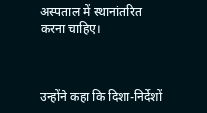अस्पताल में स्थानांतरित करना चाहिए।



उन्होंने कहा कि दिशा-निर्देशों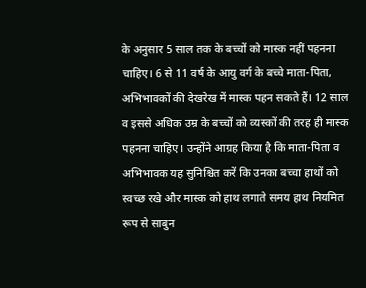के अनुसार 5 साल तक के बच्चों को मास्क नहीं पहनना चाहिए। 6 से 11 वर्ष के आयु वर्ग के बच्चे माता-पिता, अभिभावकों की देखरेख में मास्क पहन सकते हैं। 12 साल व इससे अधिक उम्र के बच्चों को व्यस्कों की तरह ही मास्क पहनना चाहिए। उन्होंने आग्रह किया है कि माता-पिता व अभिभावक यह सुनिश्चित करें कि उनका बच्चा हाथों को स्वच्छ रखे और मास्क को हाथ लगाते समय हाथ नियमित रूप से साबुन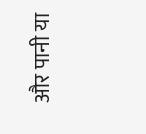और पानी या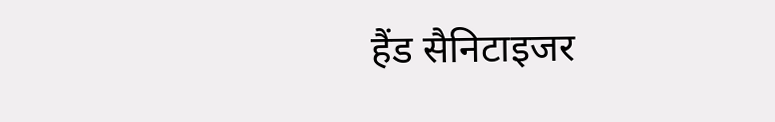हैंड सैनिटाइजर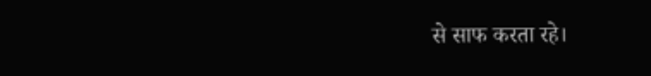से साफ करता रहे।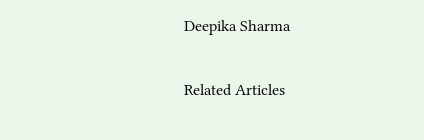Deepika Sharma

Related Articles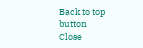Back to top button
Close